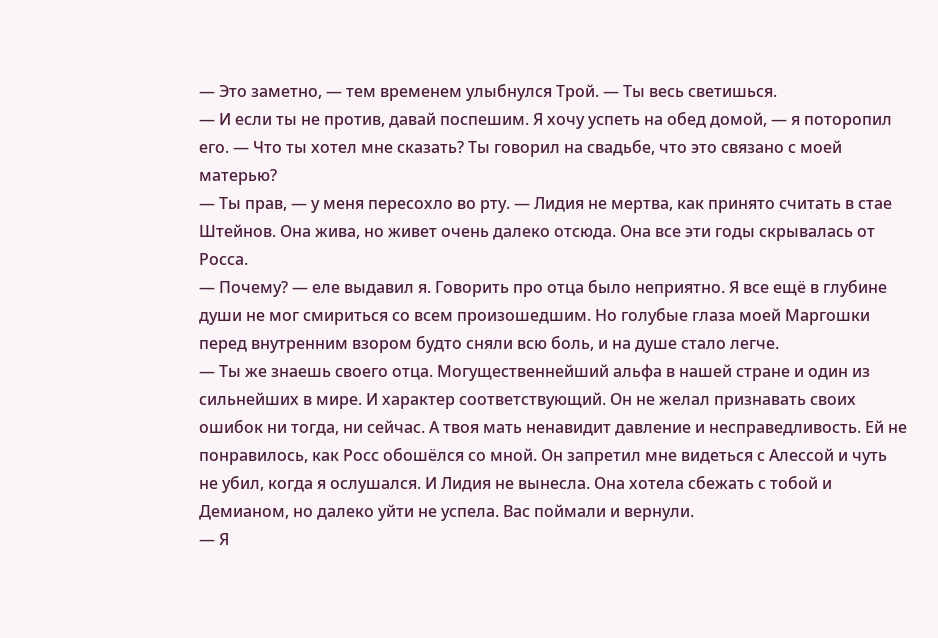— Это заметно, — тем временем улыбнулся Трой. — Ты весь светишься.
— И если ты не против, давай поспешим. Я хочу успеть на обед домой, — я поторопил его. — Что ты хотел мне сказать? Ты говорил на свадьбе, что это связано с моей матерью?
— Ты прав, — у меня пересохло во рту. — Лидия не мертва, как принято считать в стае Штейнов. Она жива, но живет очень далеко отсюда. Она все эти годы скрывалась от Росса.
— Почему? — еле выдавил я. Говорить про отца было неприятно. Я все ещё в глубине души не мог смириться со всем произошедшим. Но голубые глаза моей Маргошки перед внутренним взором будто сняли всю боль, и на душе стало легче.
— Ты же знаешь своего отца. Могущественнейший альфа в нашей стране и один из сильнейших в мире. И характер соответствующий. Он не желал признавать своих ошибок ни тогда, ни сейчас. А твоя мать ненавидит давление и несправедливость. Ей не понравилось, как Росс обошёлся со мной. Он запретил мне видеться с Алессой и чуть не убил, когда я ослушался. И Лидия не вынесла. Она хотела сбежать с тобой и Демианом, но далеко уйти не успела. Вас поймали и вернули.
— Я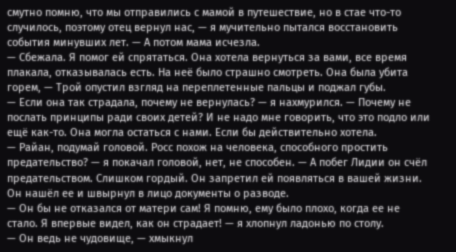смутно помню, что мы отправились с мамой в путешествие, но в стае что-то случилось, поэтому отец вернул нас, — я мучительно пытался восстановить события минувших лет. — А потом мама исчезла.
— Сбежала. Я помог ей спрятаться. Она хотела вернуться за вами, все время плакала, отказывалась есть. На неё было страшно смотреть. Она была убита горем, — Трой опустил взгляд на переплетенные пальцы и поджал губы.
— Если она так страдала, почему не вернулась? — я нахмурился. — Почему не послать принципы ради своих детей? И не надо мне говорить, что это подло или ещё как-то. Она могла остаться с нами. Если бы действительно хотела.
— Райан, подумай головой. Росс похож на человека, способного простить предательство? — я покачал головой, нет, не способен. — А побег Лидии он счёл предательством. Слишком гордый. Он запретил ей появляться в вашей жизни. Он нашёл ее и швырнул в лицо документы о разводе.
— Он бы не отказался от матери сам! Я помню, ему было плохо, когда ее не стало. Я впервые видел, как он страдает! — я хлопнул ладонью по столу.
— Он ведь не чудовище, — хмыкнул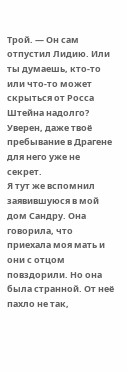Трой. — Он сам отпустил Лидию. Или ты думаешь, кто-то или что-то может скрыться от Росса Штейна надолго? Уверен, даже твоё пребывание в Драгене для него уже не секрет.
Я тут же вспомнил заявившуюся в мой дом Сандру. Она говорила, что приехала моя мать и они с отцом повздорили. Но она была странной. От неё пахло не так,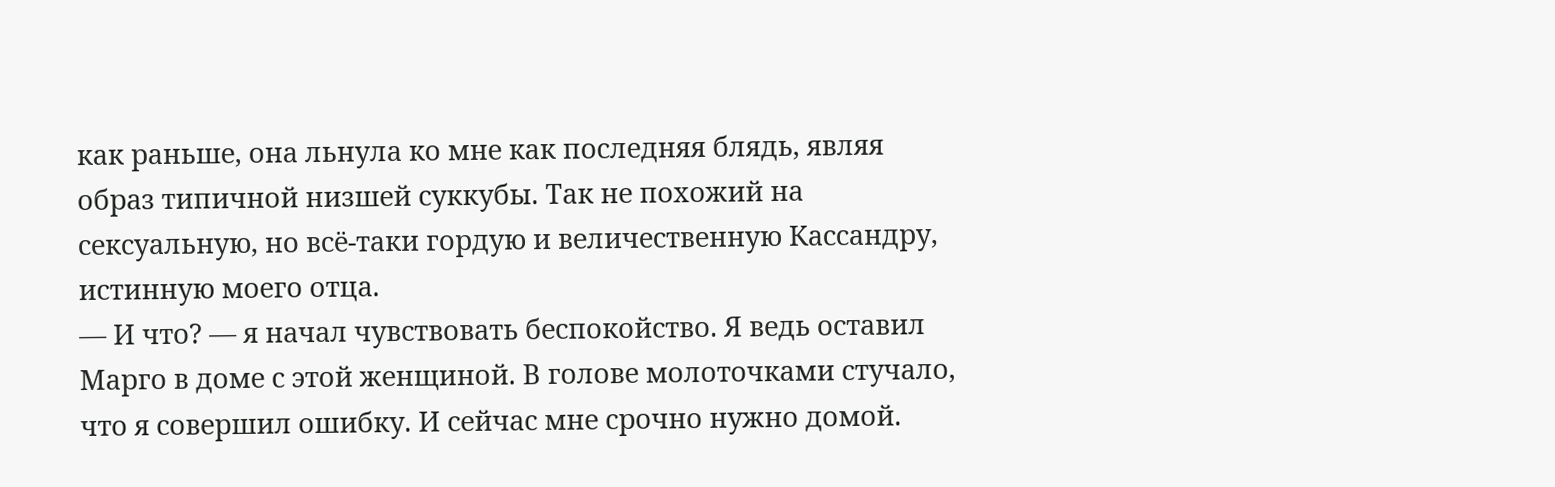как раньше, она льнула ко мне как последняя блядь, являя образ типичной низшей суккубы. Так не похожий на сексуальную, но всё-таки гордую и величественную Кассандру, истинную моего отца.
— И что? — я начал чувствовать беспокойство. Я ведь оставил Марго в доме с этой женщиной. В голове молоточками стучало, что я совершил ошибку. И сейчас мне срочно нужно домой.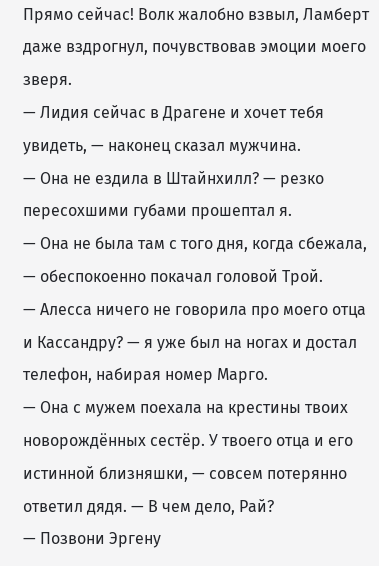Прямо сейчас! Волк жалобно взвыл, Ламберт даже вздрогнул, почувствовав эмоции моего зверя.
— Лидия сейчас в Драгене и хочет тебя увидеть, — наконец сказал мужчина.
— Она не ездила в Штайнхилл? — резко пересохшими губами прошептал я.
— Она не была там с того дня, когда сбежала, — обеспокоенно покачал головой Трой.
— Алесса ничего не говорила про моего отца и Кассандру? — я уже был на ногах и достал телефон, набирая номер Марго.
— Она с мужем поехала на крестины твоих новорождённых сестёр. У твоего отца и его истинной близняшки, — совсем потерянно ответил дядя. — В чем дело, Рай?
— Позвони Эргену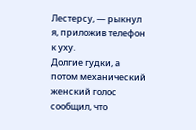Лестерсу, — рыкнул я, приложив телефон к уху.
Долгие гудки, а потом механический женский голос сообщил, что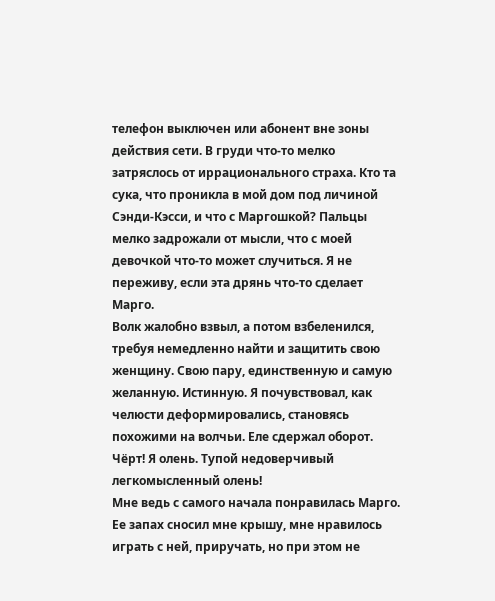телефон выключен или абонент вне зоны действия сети. В груди что-то мелко затряслось от иррационального страха. Кто та сука, что проникла в мой дом под личиной Сэнди-Кэсси, и что с Маргошкой? Пальцы мелко задрожали от мысли, что с моей девочкой что-то может случиться. Я не переживу, если эта дрянь что-то сделает Марго.
Волк жалобно взвыл, а потом взбеленился, требуя немедленно найти и защитить свою женщину. Свою пару, единственную и самую желанную. Истинную. Я почувствовал, как челюсти деформировались, становясь похожими на волчьи. Еле сдержал оборот. Чёрт! Я олень. Тупой недоверчивый легкомысленный олень!
Мне ведь с самого начала понравилась Марго. Ее запах сносил мне крышу, мне нравилось играть с ней, приручать, но при этом не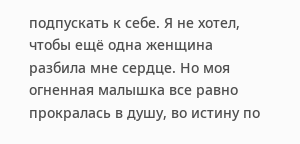подпускать к себе. Я не хотел, чтобы ещё одна женщина разбила мне сердце. Но моя огненная малышка все равно прокралась в душу, во истину по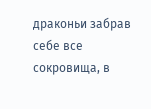драконьи забрав себе все сокровища, в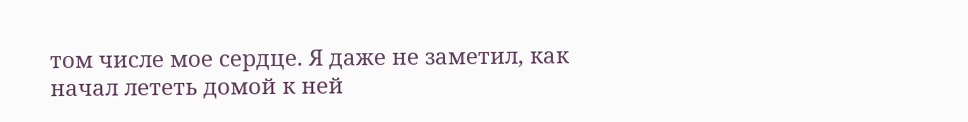том числе мое сердце. Я даже не заметил, как начал лететь домой к ней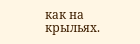как на крыльях.